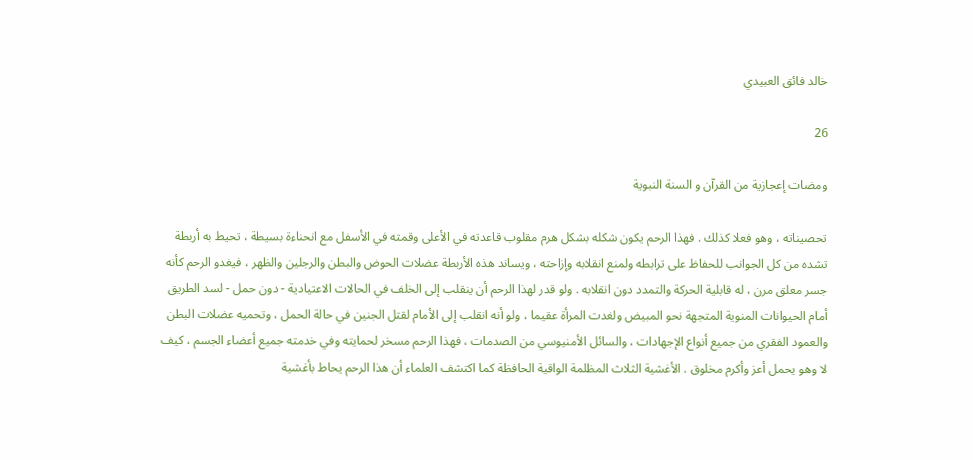خالد فائق العبيدي

26

ومضات إعجازية من القرآن و السنة النبوية

تحصيناته ، وهو فعلا كذلك . فهذا الرحم يكون شكله بشكل هرم مقلوب قاعدته في الأعلى وقمته في الأسفل مع انحناءة بسيطة ، تحيط به أربطة تشده من كل الجوانب للحفاظ على ترابطه ولمنع انقلابه وإزاحته ، ويساند هذه الأربطة عضلات الحوض والبطن والرجلين والظهر ، فيغدو الرحم كأنه جسر معلق مرن ، له قابلية الحركة والتمدد دون انقلابه . ولو قدر لهذا الرحم أن ينقلب إلى الخلف في الحالات الاعتيادية - دون حمل - لسد الطريق أمام الحيوانات المنوية المتجهة نحو المبيض ولغدت المرأة عقيما ، ولو أنه انقلب إلى الأمام لقتل الجنين في حالة الحمل ، وتحميه عضلات البطن والعمود الفقري من جميع أنواع الإجهادات ، والسائل الأمنيوسي من الصدمات ، فهذا الرحم مسخر لحمايته وفي خدمته جميع أعضاء الجسم ، كيف لا وهو يحمل أعز وأكرم مخلوق . الأغشية الثلاث المظلمة الواقية الحافظة كما اكتشف العلماء أن هذا الرحم يحاط بأغشية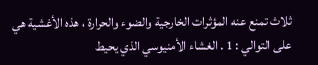ثلاث تمنع عنه المؤثرات الخارجية والضوء والحرارة ، هذه الأغشية هي على التوالي : 1 . الغشاء الأمنيوسي الذي يحيط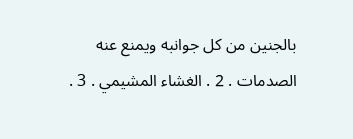بالجنين من كل جوانبه ويمنع عنه الصدمات . 2 . الغشاء المشيمي . 3 .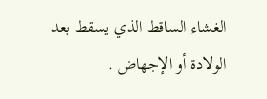الغشاء الساقط الذي يسقط بعد الولادة أو الإجهاض .